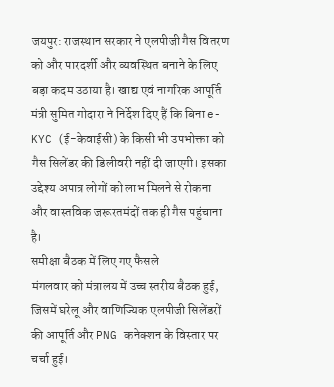जयपुर: राजस्थान सरकार ने एलपीजी गैस वितरण को और पारदर्शी और व्यवस्थित बनाने के लिए बड़ा कदम उठाया है। खाद्य एवं नागरिक आपूर्ति मंत्री सुमित गोदारा ने निर्देश दिए हैं कि बिना e-KYC (ई-केवाईसी) के किसी भी उपभोक्ता को गैस सिलेंडर की डिलीवरी नहीं दी जाएगी। इसका उद्देश्य अपात्र लोगों को लाभ मिलने से रोकना और वास्तविक जरूरतमंदों तक ही गैस पहुंचाना है।
समीक्षा बैठक में लिए गए फैसले
मंगलवार को मंत्रालय में उच्च स्तरीय बैठक हुई, जिसमें घरेलू और वाणिज्यिक एलपीजी सिलेंडरों की आपूर्ति और PNG कनेक्शन के विस्तार पर चर्चा हुई।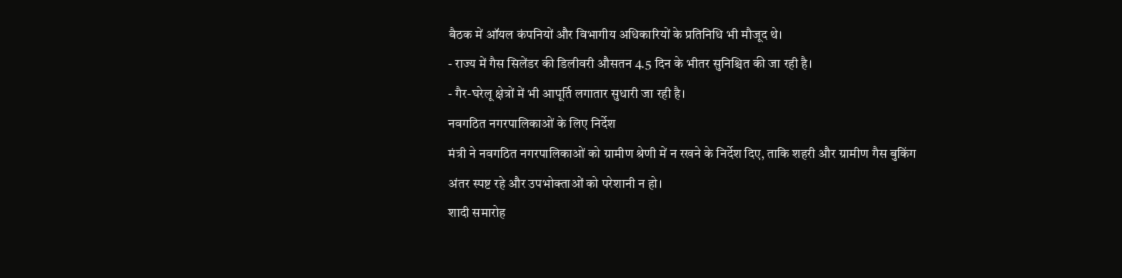बैठक में ऑयल कंपनियों और विभागीय अधिकारियों के प्रतिनिधि भी मौजूद थे।
- राज्य में गैस सिलेंडर की डिलीवरी औसतन 4.5 दिन के भीतर सुनिश्चित की जा रही है।
- गैर-घरेलू क्षेत्रों में भी आपूर्ति लगातार सुधारी जा रही है।
नवगठित नगरपालिकाओं के लिए निर्देश
मंत्री ने नवगठित नगरपालिकाओं को ग्रामीण श्रेणी में न रखने के निर्देश दिए, ताकि शहरी और ग्रामीण गैस बुकिंग अंतर स्पष्ट रहे और उपभोक्ताओं को परेशानी न हो।
शादी समारोह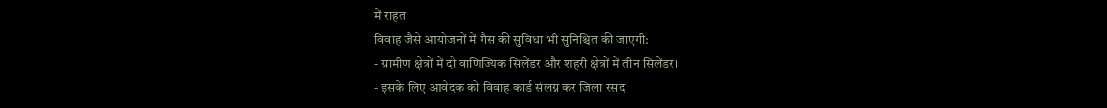में राहत
विवाह जैसे आयोजनों में गैस की सुविधा भी सुनिश्चित की जाएगी:
- ग्रामीण क्षेत्रों में दो वाणिज्यिक सिलेंडर और शहरी क्षेत्रों में तीन सिलेंडर।
- इसके लिए आवेदक को विवाह कार्ड संलग्न कर जिला रसद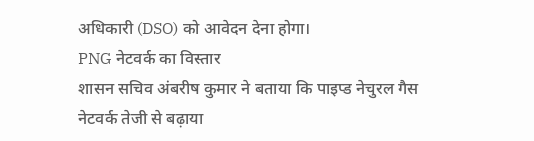अधिकारी (DSO) को आवेदन देना होगा।
PNG नेटवर्क का विस्तार
शासन सचिव अंबरीष कुमार ने बताया कि पाइप्ड नेचुरल गैस नेटवर्क तेजी से बढ़ाया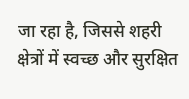जा रहा है, जिससे शहरी क्षेत्रों में स्वच्छ और सुरक्षित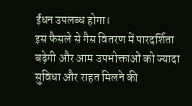ईंधन उपलब्ध होगा।
इस फैसले से गैस वितरण में पारदर्शिता बढ़ेगी और आम उपभोक्ताओं को ज्यादा सुविधा और राहत मिलने की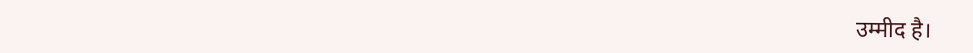उम्मीद है।